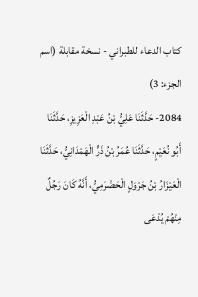كتاب الدعاء للطبراني - نسخة مقابلة (اسم الجزء: 3)
2084- حَدَّثَنَا عَلِيُّ بْنُ عَبْدِ الْعَزِيزِ، حَدَّثَنَا أَبُو نُعَيْمٍ، حَدَّثَنَا عُمَرُ بْنُ ذَرٍّ الْهَمْدَانِيُّ، حَدَّثَنَا الْعَيْزَارُ بْنُ جَرْوَلٍ الْحَضْرَمِيُّ، أَنَّهُ كَانَ رَجُلٌ مِنْهُمْ يُدْعَى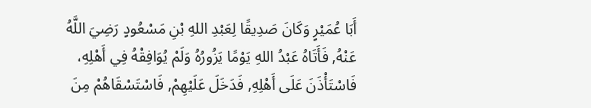أَبَا عُمَيْرٍ وَكَانَ صَدِيقًا لِعَبْدِ اللهِ بْنِ مَسْعُودٍ رَضِيَ اللَّهُ عَنْهُ, فَأَتَاهُ عَبْدُ اللهِ يَوْمًا يَزُورُهُ وَلَمْ يُوَافِقْهُ فِي أَهْلِهِ، فَاسْتَأْذَنَ عَلَى أَهْلِهِ, فَدَخَلَ عَلَيْهِمْ, فَاسْتَسْقَاهُمْ مِنَ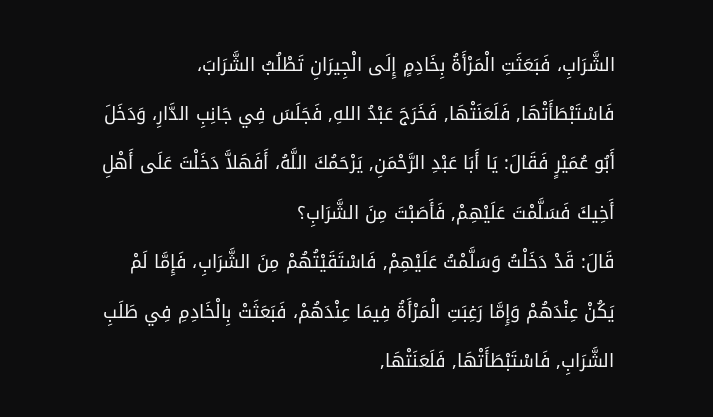الشَّرَابِ، فَبَعَثَتِ الْمَرْأَةُ بِخَادِمٍ إِلَى الْجِيرَانِ تَطْلُبُ الشَّرَابَ، فَاسْتَبْطَأَتْهَا, فَلَعَنَتْهَا, فَخَرَجَ عَبْدُ اللهِ, فَجَلَسَ فِي جَانِبِ الدَّارِ، وَدَخَلَ أَبُو عُمَيْرٍ فَقَالَ: يَا أَبَا عَبْدِ الرَّحْمَنِ, يَرْحَمُكَ اللَّهُ، أَفَهَلاَّ دَخَلْتَ عَلَى أَهْلِ أَخِيكَ فَسَلَّمْتَ عَلَيْهِمْ, فَأَصَبْتَ مِنَ الشَّرَابِ؟
قَالَ: قَدْ دَخَلْتُ وَسَلَّمْتُ عَلَيْهِمْ, فَاسْتَقَيْتُهُمْ مِنَ الشَّرَابِ، فَإِمَّا لَمْ يَكُنْ عِنْدَهُمْ وَإِمَّا رَغِبَتِ الْمَرْأَةُ فِيمَا عِنْدَهُمْ، فَبَعَثَتْ بِالْخَادِمِ فِي طَلَبِ الشَّرَابِ, فَاسْتَبْطَأَتْهَا, فَلَعَنَتْهَا,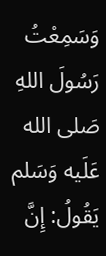وَسَمِعْتُ رَسُولَ اللهِ صَلى الله عَلَيه وَسَلم يَقُولُ: إِنَّ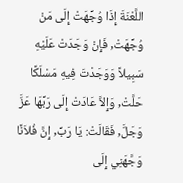اللَّعْنَةَ إِذَا وُجِّهَتْ إِلَى مَنْ وُجِّهَتْ, فَإِنْ وَجَدَتْ عَلَيْهِ سَبِيلاً وَوَجَدْتَ فِيهِ مَسْلَكًا حَلَّتْ, وَإِلاَّ عَادَتْ إِلَى رَبِّهَا عَزَّ وَجَلَّ, فَقَالَتْ: يَا رَبِّ, إِنَّ فُلاَنًا وَجَّهَنِي إِلَى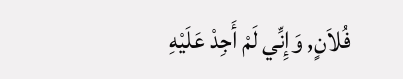فُلاَنٍ, وَإِنِّي لَمْ أَجِدْ عَلَيْهِ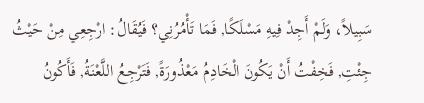سَبِيلاً، وَلَمْ أَجِدْ فِيهِ مَسْلَكًا, فَمَا تَأْمُرُنِي؟ فَيُقَالُ: ارْجِعِي مِنْ حَيْثُ جِئْتِ, فَخِفْتُ أَنْ يَكُونَ الْخَادِمُ مَعْذُورَةً, فَتَرْجِعُ اللَّعْنَةُ, فَأَكُونُ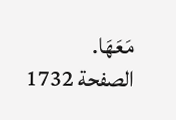مَعَهَا.
الصفحة 1732